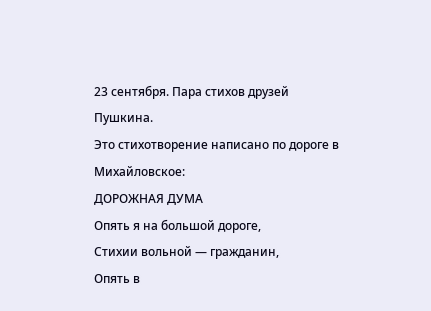23 сентября. Пара стихов друзей
Пушкина.
Это стихотворение написано по дороге в Михайловское:
ДОРОЖНАЯ ДУМА
Опять я на большой дороге,
Стихии вольной — гражданин,
Опять в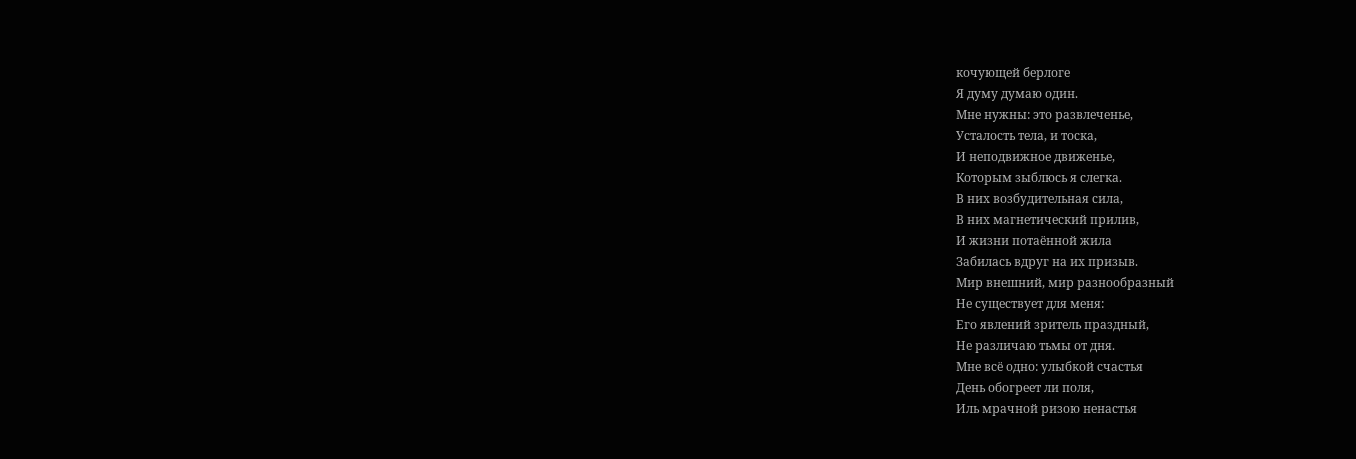кочующей берлоге
Я думу думаю один.
Мне нужны: это развлеченье,
Усталость тела, и тоска,
И неподвижное движенье,
Которым зыблюсь я слегка.
В них возбудительная сила,
В них магнетический прилив,
И жизни потаённой жила
Забилась вдруг на их призыв.
Мир внешний, мир разнообразный
Не существует для меня:
Его явлений зритель праздный,
Не различаю тьмы от дня.
Мне всё одно: улыбкой счастья
День обогреет ли поля,
Иль мрачной ризою ненастья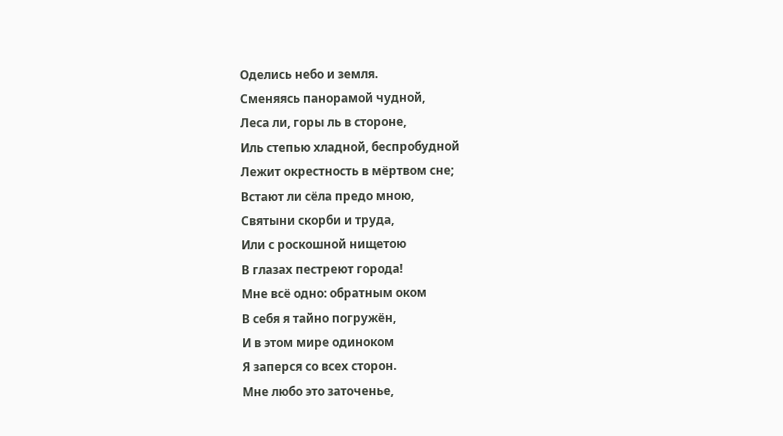Оделись небо и земля.
Сменяясь панорамой чудной,
Леса ли, горы ль в стороне,
Иль степью хладной, беспробудной
Лежит окрестность в мёртвом сне;
Встают ли сёла предо мною,
Святыни скорби и труда,
Или с роскошной нищетою
В глазах пестреют города!
Мне всё одно: обратным оком
В себя я тайно погружён,
И в этом мире одиноком
Я заперся со всех сторон.
Мне любо это заточенье,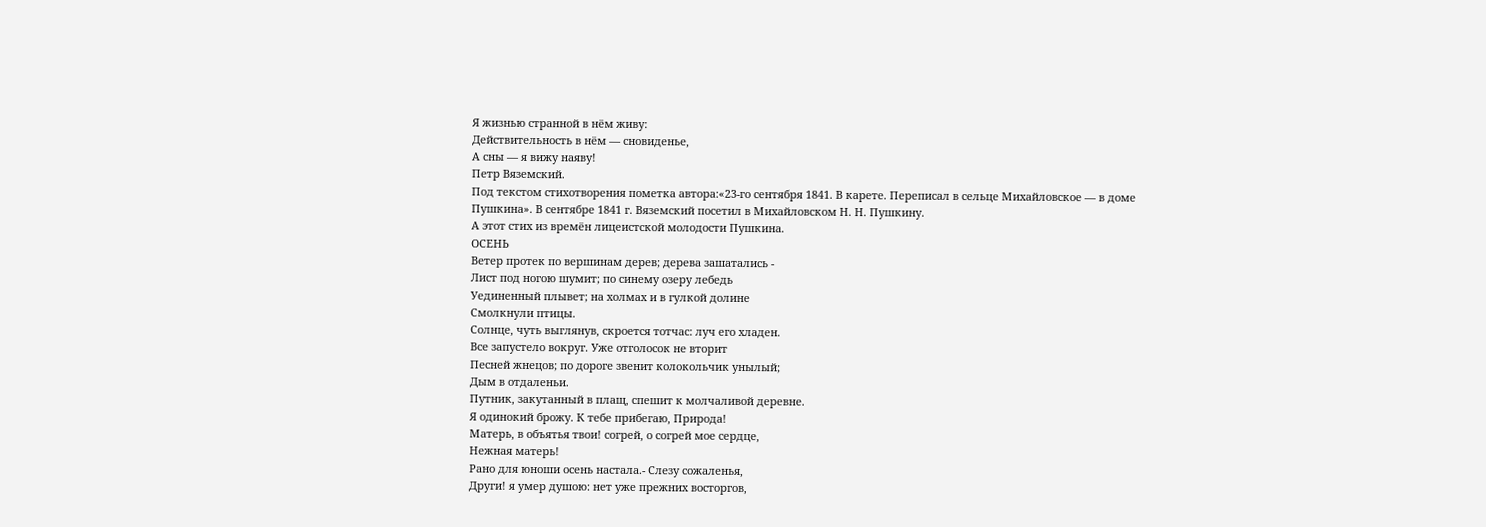Я жизнью странной в нём живу:
Действительность в нём — сновиденье,
А сны — я вижу наяву!
Петр Вяземский.
Под текстом стихотворения пометка автора:«23-го сентября 1841. В карете. Переписал в сельце Михайловское — в доме Пушкина». В сентябре 1841 г. Вяземский посетил в Михайловском Н. Н. Пушкину.
А этот стих из времён лицеистской молодости Пушкина.
ОСЕНЬ
Ветер протек по вершинам дерев; дерева зашатались -
Лист под ногою шумит; по синему озеру лебедь
Уединенный плывет; на холмах и в гулкой долине
Смолкнули птицы.
Солнце, чуть выглянув, скроется тотчас: луч его хладен.
Все запустело вокруг. Уже отголосок не вторит
Песней жнецов; по дороге звенит колокольчик унылый;
Дым в отдаленьи.
Путник, закутанный в плащ, спешит к молчаливой деревне.
Я одинокий брожу. К тебе прибегаю, Природа!
Матерь, в объятья твои! согрей, о согрей мое сердце,
Нежная матерь!
Рано для юноши осень настала.- Слезу сожаленья,
Други! я умер душою: нет уже прежних восторгов,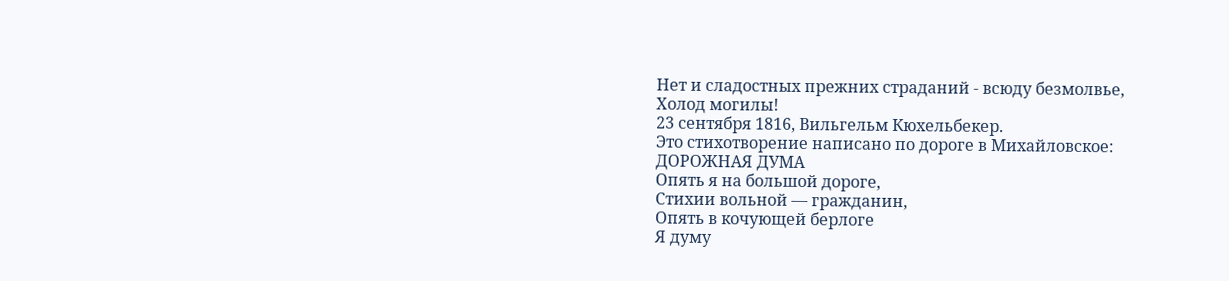Нет и сладостных прежних страданий - всюду безмолвье,
Холод могилы!
23 сентября 1816, Вильгельм Кюхельбекер.
Это стихотворение написано по дороге в Михайловское:
ДОРОЖНАЯ ДУМА
Опять я на большой дороге,
Стихии вольной — гражданин,
Опять в кочующей берлоге
Я думу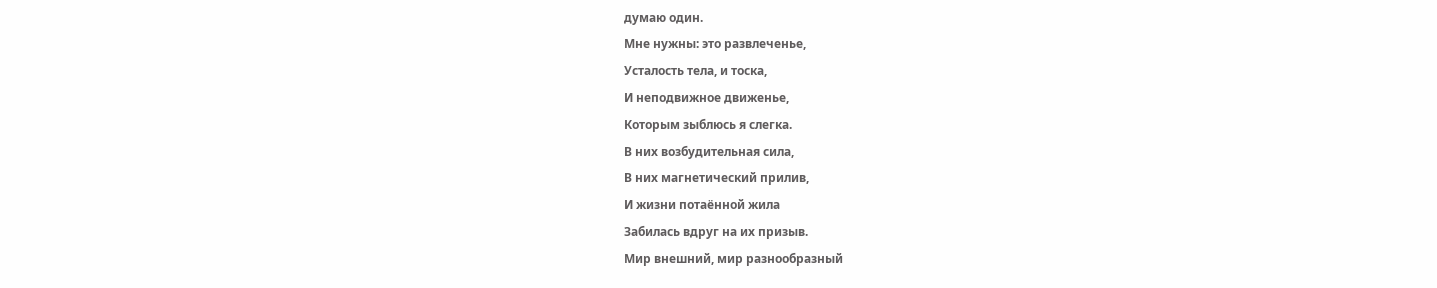думаю один.
Мне нужны: это развлеченье,
Усталость тела, и тоска,
И неподвижное движенье,
Которым зыблюсь я слегка.
В них возбудительная сила,
В них магнетический прилив,
И жизни потаённой жила
Забилась вдруг на их призыв.
Мир внешний, мир разнообразный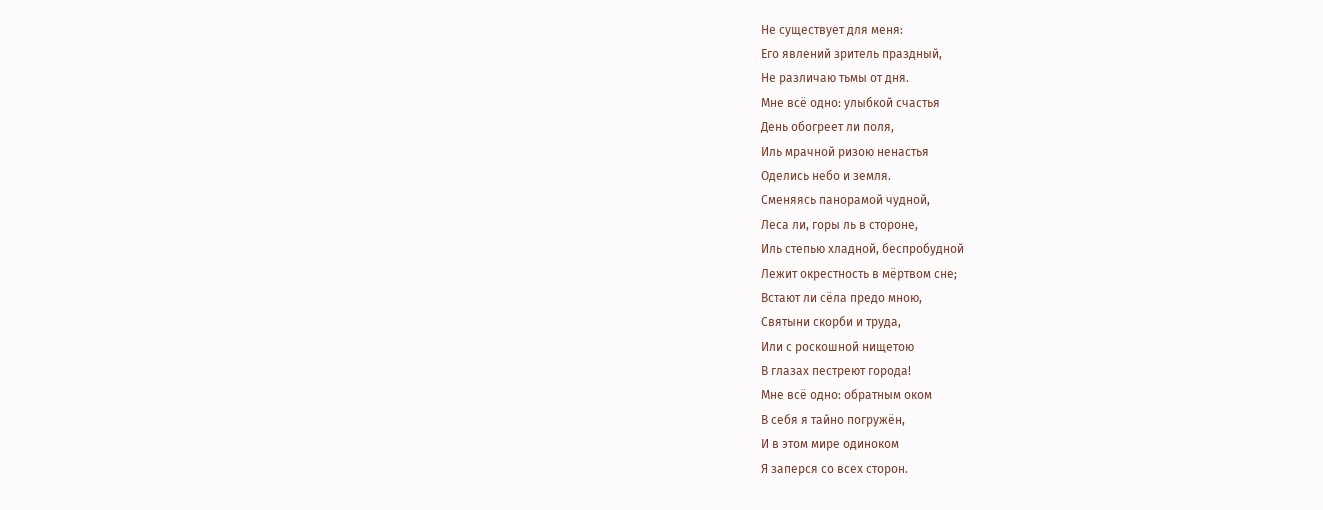Не существует для меня:
Его явлений зритель праздный,
Не различаю тьмы от дня.
Мне всё одно: улыбкой счастья
День обогреет ли поля,
Иль мрачной ризою ненастья
Оделись небо и земля.
Сменяясь панорамой чудной,
Леса ли, горы ль в стороне,
Иль степью хладной, беспробудной
Лежит окрестность в мёртвом сне;
Встают ли сёла предо мною,
Святыни скорби и труда,
Или с роскошной нищетою
В глазах пестреют города!
Мне всё одно: обратным оком
В себя я тайно погружён,
И в этом мире одиноком
Я заперся со всех сторон.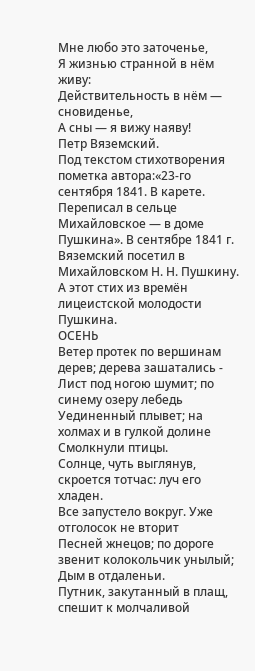Мне любо это заточенье,
Я жизнью странной в нём живу:
Действительность в нём — сновиденье,
А сны — я вижу наяву!
Петр Вяземский.
Под текстом стихотворения пометка автора:«23-го сентября 1841. В карете. Переписал в сельце Михайловское — в доме Пушкина». В сентябре 1841 г. Вяземский посетил в Михайловском Н. Н. Пушкину.
А этот стих из времён лицеистской молодости Пушкина.
ОСЕНЬ
Ветер протек по вершинам дерев; дерева зашатались -
Лист под ногою шумит; по синему озеру лебедь
Уединенный плывет; на холмах и в гулкой долине
Смолкнули птицы.
Солнце, чуть выглянув, скроется тотчас: луч его хладен.
Все запустело вокруг. Уже отголосок не вторит
Песней жнецов; по дороге звенит колокольчик унылый;
Дым в отдаленьи.
Путник, закутанный в плащ, спешит к молчаливой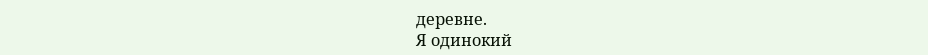деревне.
Я одинокий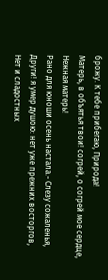брожу. К тебе прибегаю, Природа!
Матерь, в объятья твои! согрей, о согрей мое сердце,
Нежная матерь!
Рано для юноши осень настала.- Слезу сожаленья,
Други! я умер душою: нет уже прежних восторгов,
Нет и сладостных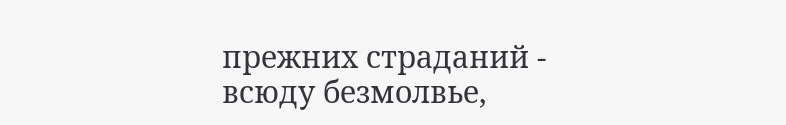прежних страданий - всюду безмолвье,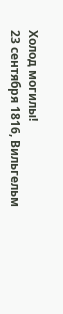Холод могилы!
23 сентября 1816, Вильгельм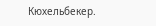Кюхельбекер.